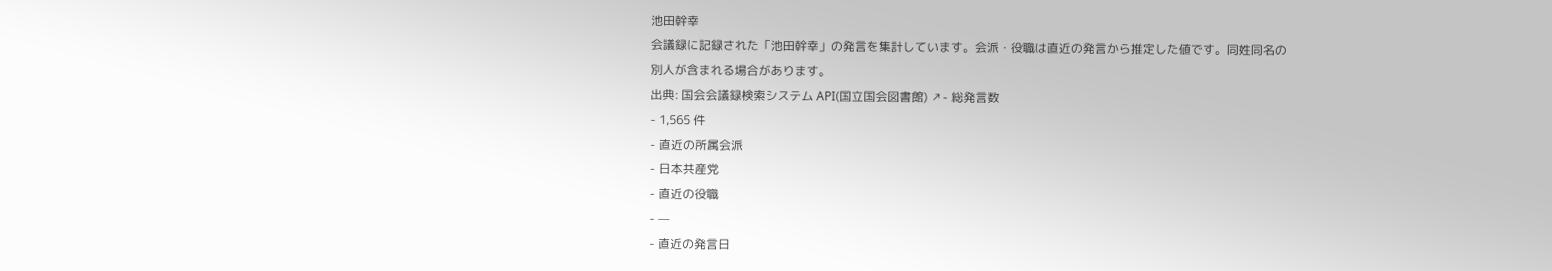池田幹幸
会議録に記録された「池田幹幸」の発言を集計しています。会派・役職は直近の発言から推定した値です。同姓同名の別人が含まれる場合があります。
出典: 国会会議録検索システム API(国立国会図書館) ↗- 総発言数
- 1,565 件
- 直近の所属会派
- 日本共産党
- 直近の役職
- —
- 直近の発言日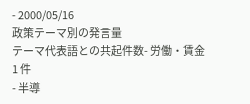- 2000/05/16
政策テーマ別の発言量
テーマ代表語との共起件数- 労働・賃金1 件
- 半導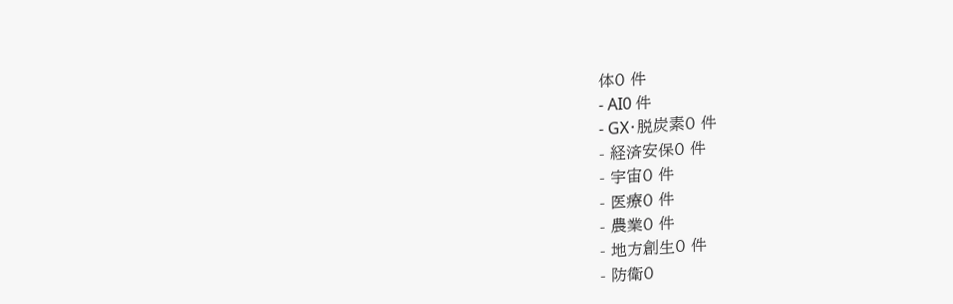体0 件
- AI0 件
- GX・脱炭素0 件
- 経済安保0 件
- 宇宙0 件
- 医療0 件
- 農業0 件
- 地方創生0 件
- 防衛0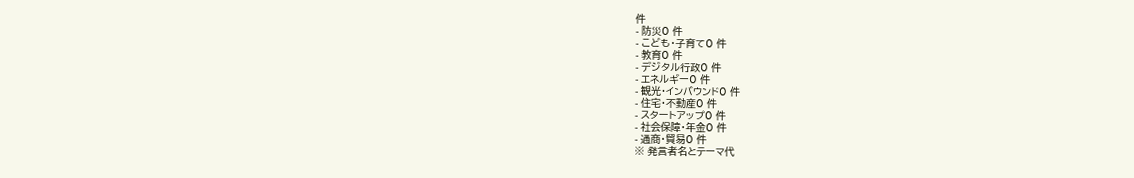件
- 防災0 件
- こども・子育て0 件
- 教育0 件
- デジタル行政0 件
- エネルギー0 件
- 観光・インバウンド0 件
- 住宅・不動産0 件
- スタートアップ0 件
- 社会保障・年金0 件
- 通商・貿易0 件
※ 発言者名とテーマ代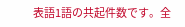表語1語の共起件数です。全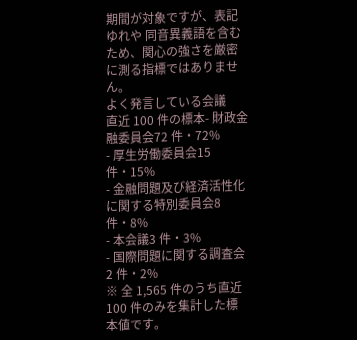期間が対象ですが、表記ゆれや 同音異義語を含むため、関心の強さを厳密に測る指標ではありません。
よく発言している会議
直近 100 件の標本- 財政金融委員会72 件・72%
- 厚生労働委員会15 件・15%
- 金融問題及び経済活性化に関する特別委員会8 件・8%
- 本会議3 件・3%
- 国際問題に関する調査会2 件・2%
※ 全 1,565 件のうち直近 100 件のみを集計した標本値です。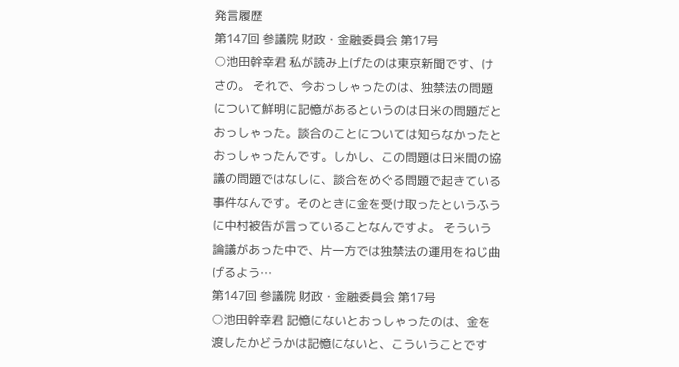発言履歴
第147回 参議院 財政・金融委員会 第17号
○池田幹幸君 私が読み上げたのは東京新聞です、けさの。 それで、今おっしゃったのは、独禁法の問題について鮮明に記憶があるというのは日米の問題だとおっしゃった。談合のことについては知らなかったとおっしゃったんです。しかし、この問題は日米間の協議の問題ではなしに、談合をめぐる問題で起きている事件なんです。そのときに金を受け取ったというふうに中村被告が言っていることなんですよ。 そういう論議があった中で、片一方では独禁法の運用をねじ曲げるよう…
第147回 参議院 財政・金融委員会 第17号
○池田幹幸君 記憶にないとおっしゃったのは、金を渡したかどうかは記憶にないと、こういうことです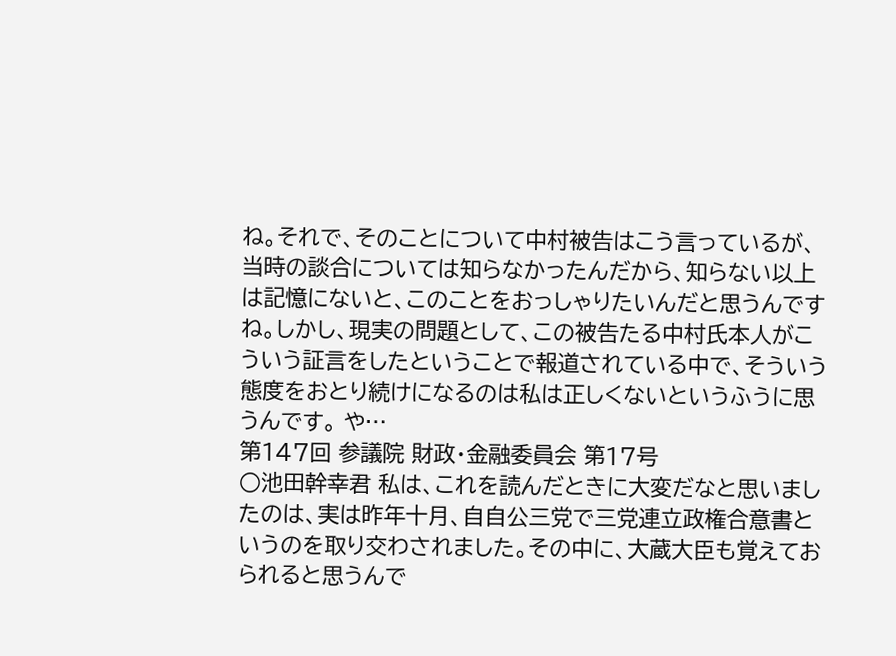ね。それで、そのことについて中村被告はこう言っているが、当時の談合については知らなかったんだから、知らない以上は記憶にないと、このことをおっしゃりたいんだと思うんですね。しかし、現実の問題として、この被告たる中村氏本人がこういう証言をしたということで報道されている中で、そういう態度をおとり続けになるのは私は正しくないというふうに思うんです。 や…
第147回 参議院 財政・金融委員会 第17号
○池田幹幸君 私は、これを読んだときに大変だなと思いましたのは、実は昨年十月、自自公三党で三党連立政権合意書というのを取り交わされました。その中に、大蔵大臣も覚えておられると思うんで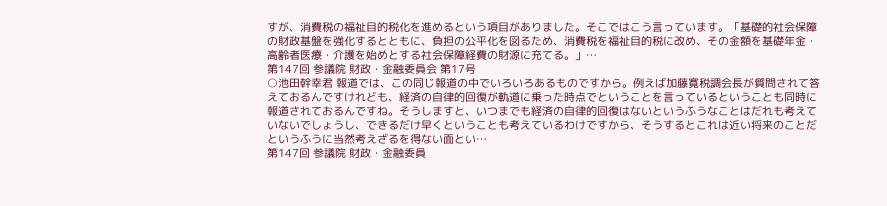すが、消費税の福祉目的税化を進めるという項目がありました。そこではこう言っています。「基礎的社会保障の財政基盤を強化するとともに、負担の公平化を図るため、消費税を福祉目的税に改め、その金額を基礎年金・高齢者医療・介護を始めとする社会保障経費の財源に充てる。」…
第147回 参議院 財政・金融委員会 第17号
○池田幹幸君 報道では、この同じ報道の中でいろいろあるものですから。例えば加藤寛税調会長が質問されて答えておるんですけれども、経済の自律的回復が軌道に乗った時点でということを言っているということも同時に報道されておるんですね。そうしますと、いつまでも経済の自律的回復はないというふうなことはだれも考えていないでしょうし、できるだけ早くということも考えているわけですから、そうするとこれは近い将来のことだというふうに当然考えざるを得ない面とい…
第147回 参議院 財政・金融委員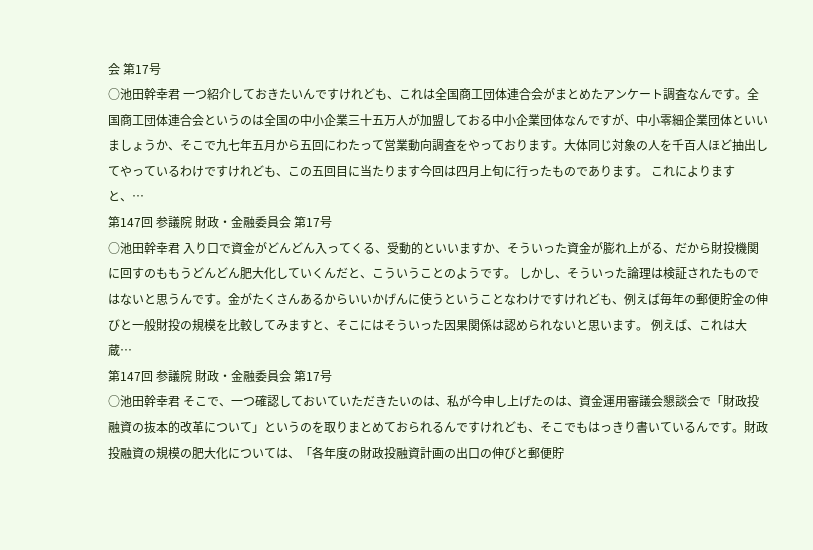会 第17号
○池田幹幸君 一つ紹介しておきたいんですけれども、これは全国商工団体連合会がまとめたアンケート調査なんです。全国商工団体連合会というのは全国の中小企業三十五万人が加盟しておる中小企業団体なんですが、中小零細企業団体といいましょうか、そこで九七年五月から五回にわたって営業動向調査をやっております。大体同じ対象の人を千百人ほど抽出してやっているわけですけれども、この五回目に当たります今回は四月上旬に行ったものであります。 これによりますと、…
第147回 参議院 財政・金融委員会 第17号
○池田幹幸君 入り口で資金がどんどん入ってくる、受動的といいますか、そういった資金が膨れ上がる、だから財投機関に回すのももうどんどん肥大化していくんだと、こういうことのようです。 しかし、そういった論理は検証されたものではないと思うんです。金がたくさんあるからいいかげんに使うということなわけですけれども、例えば毎年の郵便貯金の伸びと一般財投の規模を比較してみますと、そこにはそういった因果関係は認められないと思います。 例えば、これは大蔵…
第147回 参議院 財政・金融委員会 第17号
○池田幹幸君 そこで、一つ確認しておいていただきたいのは、私が今申し上げたのは、資金運用審議会懇談会で「財政投融資の抜本的改革について」というのを取りまとめておられるんですけれども、そこでもはっきり書いているんです。財政投融資の規模の肥大化については、「各年度の財政投融資計画の出口の伸びと郵便貯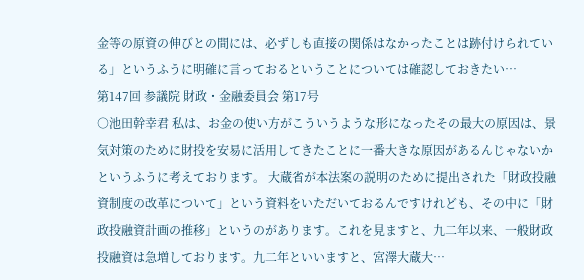金等の原資の伸びとの間には、必ずしも直接の関係はなかったことは跡付けられている」というふうに明確に言っておるということについては確認しておきたい…
第147回 参議院 財政・金融委員会 第17号
○池田幹幸君 私は、お金の使い方がこういうような形になったその最大の原因は、景気対策のために財投を安易に活用してきたことに一番大きな原因があるんじゃないかというふうに考えております。 大蔵省が本法案の説明のために提出された「財政投融資制度の改革について」という資料をいただいておるんですけれども、その中に「財政投融資計画の推移」というのがあります。これを見ますと、九二年以来、一般財政投融資は急増しております。九二年といいますと、宮澤大蔵大…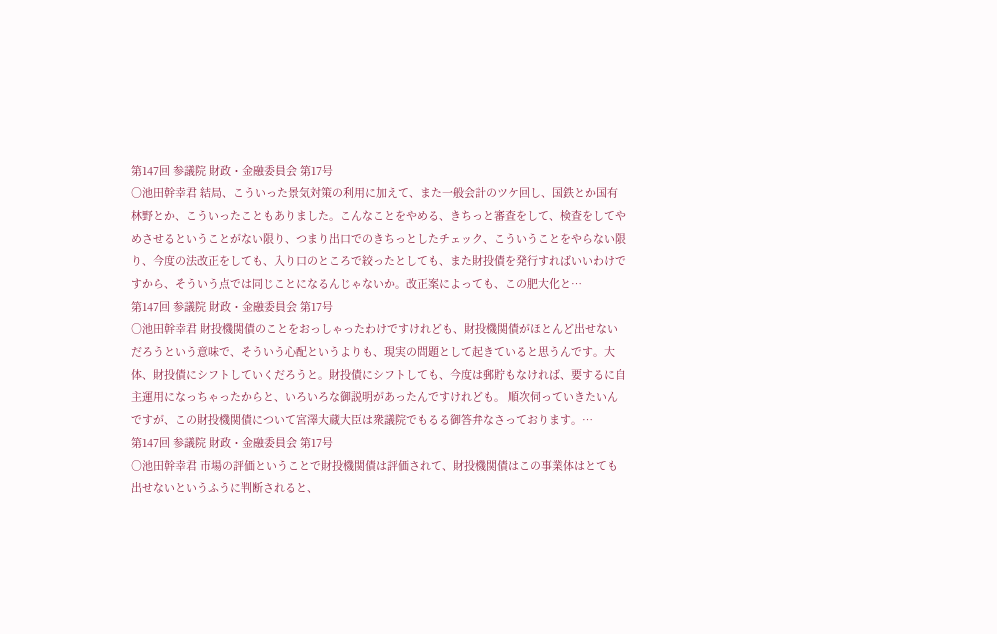第147回 参議院 財政・金融委員会 第17号
○池田幹幸君 結局、こういった景気対策の利用に加えて、また一般会計のツケ回し、国鉄とか国有林野とか、こういったこともありました。こんなことをやめる、きちっと審査をして、検査をしてやめさせるということがない限り、つまり出口でのきちっとしたチェック、こういうことをやらない限り、今度の法改正をしても、入り口のところで絞ったとしても、また財投債を発行すればいいわけですから、そういう点では同じことになるんじゃないか。改正案によっても、この肥大化と…
第147回 参議院 財政・金融委員会 第17号
○池田幹幸君 財投機関債のことをおっしゃったわけですけれども、財投機関債がほとんど出せないだろうという意味で、そういう心配というよりも、現実の問題として起きていると思うんです。大体、財投債にシフトしていくだろうと。財投債にシフトしても、今度は郵貯もなければ、要するに自主運用になっちゃったからと、いろいろな御説明があったんですけれども。 順次伺っていきたいんですが、この財投機関債について宮澤大蔵大臣は衆議院でもるる御答弁なさっております。…
第147回 参議院 財政・金融委員会 第17号
○池田幹幸君 市場の評価ということで財投機関債は評価されて、財投機関債はこの事業体はとても出せないというふうに判断されると、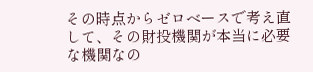その時点からゼロベースで考え直して、その財投機関が本当に必要な機関なの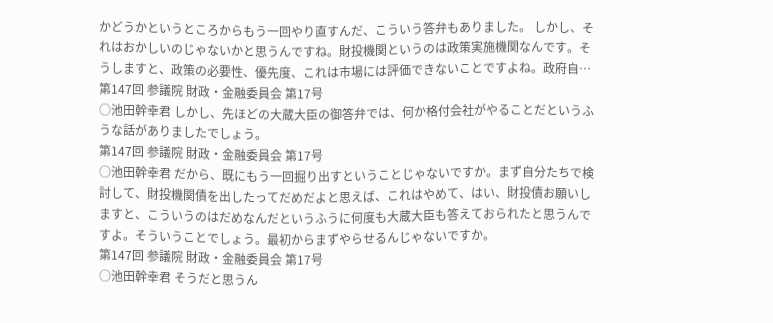かどうかというところからもう一回やり直すんだ、こういう答弁もありました。 しかし、それはおかしいのじゃないかと思うんですね。財投機関というのは政策実施機関なんです。そうしますと、政策の必要性、優先度、これは市場には評価できないことですよね。政府自…
第147回 参議院 財政・金融委員会 第17号
○池田幹幸君 しかし、先ほどの大蔵大臣の御答弁では、何か格付会社がやることだというふうな話がありましたでしょう。
第147回 参議院 財政・金融委員会 第17号
○池田幹幸君 だから、既にもう一回掘り出すということじゃないですか。まず自分たちで検討して、財投機関債を出したってだめだよと思えば、これはやめて、はい、財投債お願いしますと、こういうのはだめなんだというふうに何度も大蔵大臣も答えておられたと思うんですよ。そういうことでしょう。最初からまずやらせるんじゃないですか。
第147回 参議院 財政・金融委員会 第17号
○池田幹幸君 そうだと思うん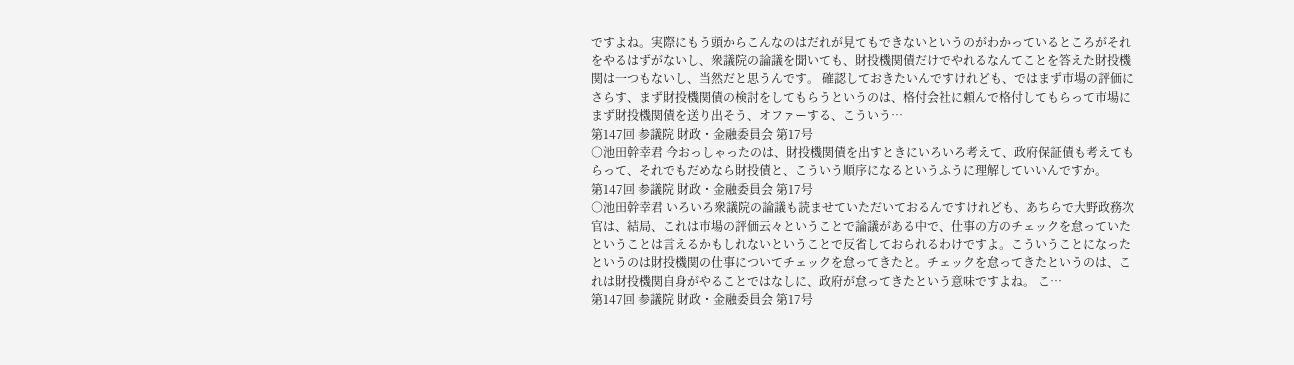ですよね。実際にもう頭からこんなのはだれが見てもできないというのがわかっているところがそれをやるはずがないし、衆議院の論議を聞いても、財投機関債だけでやれるなんてことを答えた財投機関は一つもないし、当然だと思うんです。 確認しておきたいんですけれども、ではまず市場の評価にさらす、まず財投機関債の検討をしてもらうというのは、格付会社に頼んで格付してもらって市場にまず財投機関債を送り出そう、オファーする、こういう…
第147回 参議院 財政・金融委員会 第17号
○池田幹幸君 今おっしゃったのは、財投機関債を出すときにいろいろ考えて、政府保証債も考えてもらって、それでもだめなら財投債と、こういう順序になるというふうに理解していいんですか。
第147回 参議院 財政・金融委員会 第17号
○池田幹幸君 いろいろ衆議院の論議も読ませていただいておるんですけれども、あちらで大野政務次官は、結局、これは市場の評価云々ということで論議がある中で、仕事の方のチェックを怠っていたということは言えるかもしれないということで反省しておられるわけですよ。こういうことになったというのは財投機関の仕事についてチェックを怠ってきたと。チェックを怠ってきたというのは、これは財投機関自身がやることではなしに、政府が怠ってきたという意味ですよね。 こ…
第147回 参議院 財政・金融委員会 第17号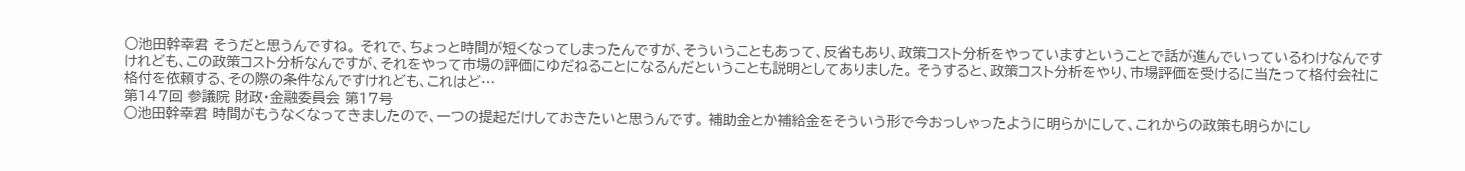○池田幹幸君 そうだと思うんですね。 それで、ちょっと時間が短くなってしまったんですが、そういうこともあって、反省もあり、政策コスト分析をやっていますということで話が進んでいっているわけなんですけれども、この政策コスト分析なんですが、それをやって市場の評価にゆだねることになるんだということも説明としてありました。 そうすると、政策コスト分析をやり、市場評価を受けるに当たって格付会社に格付を依頼する、その際の条件なんですけれども、これはど…
第147回 参議院 財政・金融委員会 第17号
○池田幹幸君 時間がもうなくなってきましたので、一つの提起だけしておきたいと思うんです。 補助金とか補給金をそういう形で今おっしゃったように明らかにして、これからの政策も明らかにし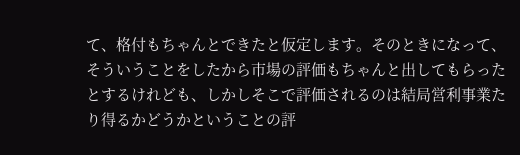て、格付もちゃんとできたと仮定します。そのときになって、そういうことをしたから市場の評価もちゃんと出してもらったとするけれども、しかしそこで評価されるのは結局営利事業たり得るかどうかということの評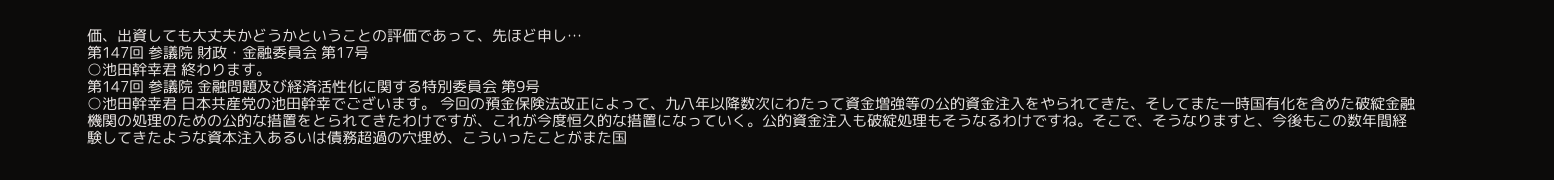価、出資しても大丈夫かどうかということの評価であって、先ほど申し…
第147回 参議院 財政・金融委員会 第17号
○池田幹幸君 終わります。
第147回 参議院 金融問題及び経済活性化に関する特別委員会 第9号
○池田幹幸君 日本共産党の池田幹幸でございます。 今回の預金保険法改正によって、九八年以降数次にわたって資金増強等の公的資金注入をやられてきた、そしてまた一時国有化を含めた破綻金融機関の処理のための公的な措置をとられてきたわけですが、これが今度恒久的な措置になっていく。公的資金注入も破綻処理もそうなるわけですね。そこで、そうなりますと、今後もこの数年間経験してきたような資本注入あるいは債務超過の穴埋め、こういったことがまた国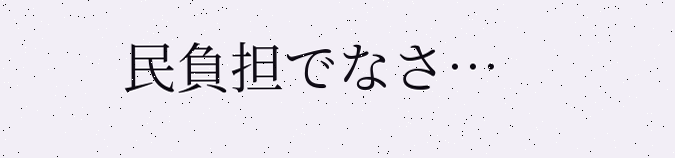民負担でなさ…